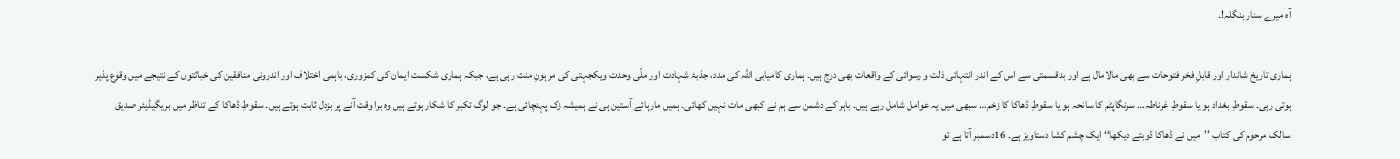آہ میرے سنار بنگلہ!۔

ہماری تاریخ شاندار اور قابلِ فخر فتوحات سے بھی مالامال ہے اور بدقسمتی سے اس کے اندر انتہائی ذلت و رسوائی کے واقعات بھی درج ہیں۔ ہماری کامیابی اللہ کی مدد، جذبۂ شہادت اور ملّی وحدت ویکجہتی کی مرہونِ منت رہی ہے، جبکہ ہماری شکست ایمان کی کمزوری، باہمی اختلاف اور اندرونی منافقین کی خباثتوں کے نتیجے میں وقوع پذیر ہوتی رہی۔ سقوطِ بغداد ہو یا سقوطِ غرناطہ… سرنگاپٹم کا سانحہ ہو یا سقوطِ ڈھاکا کا زخم… سبھی میں یہ عوامل شامل رہے ہیں۔ باہر کے دشمن سے ہم نے کبھی مات نہیں کھائی۔ ہمیں مارہائے آستین ہی نے ہمیشہ زک پہنچائی ہے۔ جو لوگ تکبر کا شکار ہوتے ہیں وہ برا وقت آنے پر بزدل ثابت ہوتے ہیں۔ سقوطِ ڈھاکا کے تناظر میں بریگیڈیئر صدیق سالک مرحوم کی کتاب ’’میں نے ڈھاکا ڈوبتے دیکھا‘‘ ایک چشم کشا دستاویز ہے۔ 16دسمبر آتا ہے تو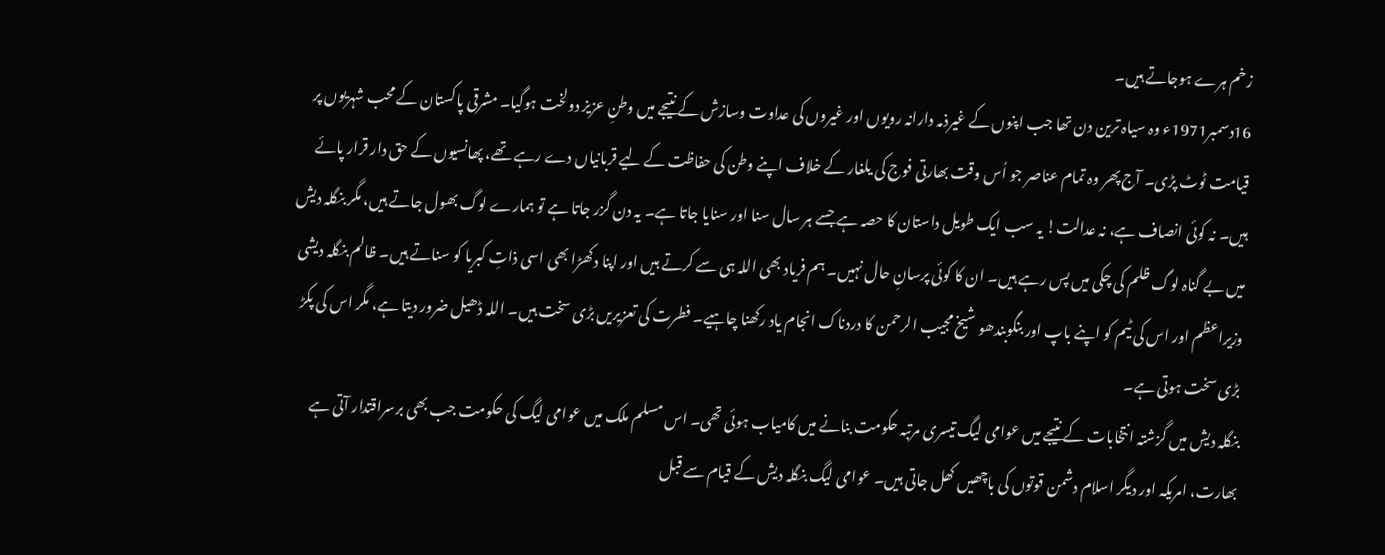زخم ہرے ہوجاتے ہیں۔
16دسمبر1971ء وہ سیاہ ترین دن تھا جب اپنوں کے غیرذمہ دارانہ رویوں اور غیروں کی عداوت وسازش کے نتیجے میں وطنِ عزیز دولخت ہوگیا۔ مشرقی پاکستان کے محب شہریوں پر قیامت ٹوٹ پڑی۔ آج پھر وہ تمام عناصر جو اُس وقت بھارتی فوج کی یلغار کے خلاف اپنے وطن کی حفاظت کے لیے قربانیاں دے رہے تھے، پھانسیوں کے حق دار قرار پائے ہیں۔ نہ کوئی انصاف ہے، نہ عدالت! یہ سب ایک طویل داستان کا حصہ ہے جسے ہر سال سنا اور سنایا جاتا ہے۔ یہ دن گزر جاتا ہے تو ہمارے لوگ بھول جاتے ہیں، مگر بنگلہ دیش میں بے گناہ لوگ ظلم کی چکی میں پس رہے ہیں۔ ان کا کوئی پرسانِ حال نہیں۔ ہم فریاد بھی اللہ ہی سے کرتے ہیں اور اپنا دکھڑا بھی اسی ذاتِ کبریا کو سناتے ہیں۔ ظالم بنگلہ دیشی وزیراعظم اور اس کی ٹیم کو اپنے باپ اور بنگوبندھو شیخ مجیب الرحمن کا دردناک انجام یاد رکھنا چاہیے۔ فطرت کی تعزیریں بڑی سخت ہیں۔ اللہ ڈھیل ضرور دیتا ہے، مگر اس کی پکڑ بڑی سخت ہوتی ہے۔
بنگلہ دیش میں گزشتہ انتخابات کے نتیجے میں عوامی لیگ تیسری مرتبہ حکومت بنانے میں کامیاب ہوئی تھی۔ اس مسلم ملک میں عوامی لیگ کی حکومت جب بھی برسراقتدار آتی ہے بھارت، امریکہ اور دیگر اسلام دشمن قوتوں کی باچھیں کھل جاتی ہیں۔ عوامی لیگ بنگلہ دیش کے قیام سے قبل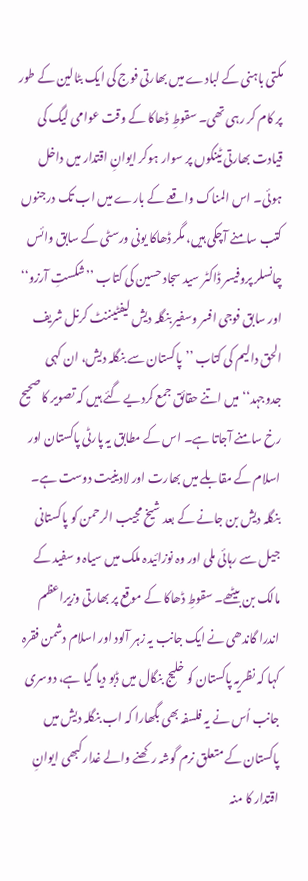مکتی باہنی کے لبادے میں بھارتی فوج کی ایک بٹالین کے طور پر کام کر رہی تھی۔ سقوطِ ڈھاکا کے وقت عوامی لیگ کی قیادت بھارتی ٹینکوں پر سوار ہوکر ایوانِ اقتدار میں داخل ہوئی۔ اس المناک واقعے کے بارے میں اب تک درجنوں کتب سامنے آچکی ہیں، مگر ڈھاکا یونی ورسٹی کے سابق وائس چانسلر پروفیسر ڈاکٹر سید سجاد حسین کی کتاب ’’شکستِ آرزو‘‘ اور سابق فوجی افسر وسفیر بنگلہ دیش لیفٹیننٹ کرنل شریف الحق دالیم کی کتاب ’’پاکستان سے بنگلہ دیش، ان کہی جدوجہد‘‘ میں اتنے حقائق جمع کردیے گئے ہیں کہ تصویر کا صحیح رخ سامنے آجاتا ہے۔ اس کے مطابق یہ پارٹی پاکستان اور اسلام کے مقابلے میں بھارت اور لادینیت دوست ہے۔
بنگلہ دیش بن جانے کے بعد شیخ مجیب الرحمن کو پاکستانی جیل سے رہائی ملی اور وہ نوزائیدہ ملک میں سیاہ و سفید کے مالک بن بیٹھے۔ سقوطِ ڈھاکا کے موقع پر بھارتی وزیراعظم اندرا گاندھی نے ایک جانب یہ زہر آلود اور اسلام دشمن فقرہ کہا کہ نظریہ پاکستان کو خلیج بنگال میں ڈبو دیا گیا ہے، دوسری جانب اُس نے یہ فلسفہ بھی بگھارا کہ اب بنگلہ دیش میں پاکستان کے متعلق نرم گوشہ رکھنے والے غدار کبھی ایوانِ اقتدار کا منہ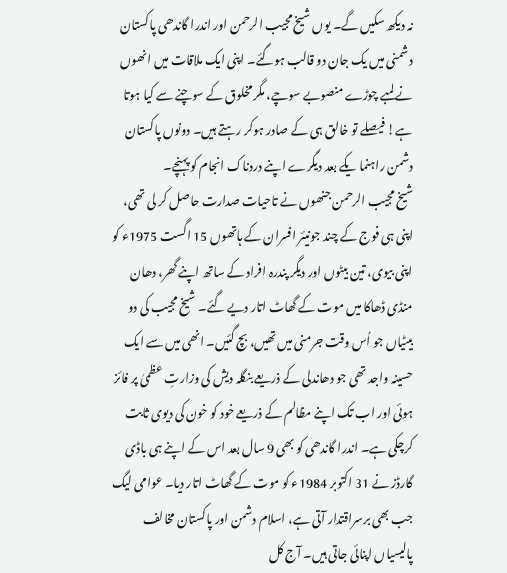نہ دیکھ سکیں گے۔ یوں شیخ مجیب الرحمن اور اندرا گاندھی پاکستان دشمنی میں یک جان دو قالب ہوگئے۔ اپنی ایک ملاقات میں انھوں نے لمبے چوڑے منصوبے سوچے، مگر مخلوق کے سوچنے سے کیا ہوتا ہے! فیصلے تو خالق ہی کے صادر ہوکر رہتے ہیں۔ دونوں پاکستان دشمن راہنما یکے بعد دیگرے اپنے دردناک انجام کو پہنچے۔
شیخ مجیب الرحمن جنھوں نے تاحیات صدارت حاصل کر لی تھی، اپنی ہی فوج کے چند جونیئر افسران کے ہاتھوں 15 اگست 1975ء کو اپنی بیوی، تین بیٹوں اور دیگر پندرہ افراد کے ساتھ اپنے گھر، دھان منڈی ڈھاکا میں موت کے گھاٹ اتار دیے گئے۔ شیخ مجیب کی دو بیٹیاں جو اُس وقت جرمنی میں تھیں، بچ گئیں۔ انھی میں سے ایک حسینہ واجد تھی جو دھاندلی کے ذریعے بنگلہ دیش کی وزارتِ عظمیٰ پر فائز ہوئی اور اب تک اپنے مظالم کے ذریعے خود کو خون کی دیوی ثابت کرچکی ہے۔ اندرا گاندھی کو بھی 9 سال بعد اس کے اپنے ہی باڈی گارڈز نے 31 اکتوبر 1984ء کو موت کے گھاٹ اتار دیا۔ عوامی لیگ جب بھی برسراقتدار آتی ہے، اسلام دشمن اور پاکستان مخالف پالیسیاں اپنائی جاتی ہیں۔ آج کل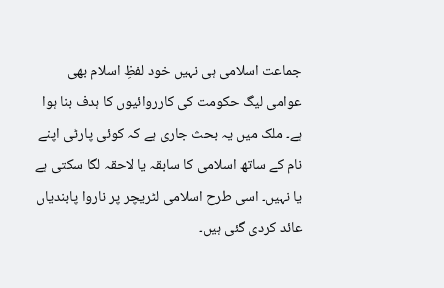جماعت اسلامی ہی نہیں خود لفظِ اسلام بھی عوامی لیگ حکومت کی کارروائیوں کا ہدف بنا ہوا ہے۔ ملک میں یہ بحث جاری ہے کہ کوئی پارٹی اپنے نام کے ساتھ اسلامی کا سابقہ یا لاحقہ لگا سکتی ہے یا نہیں۔ اسی طرح اسلامی لٹریچر پر ناروا پابندیاں عائد کردی گئی ہیں۔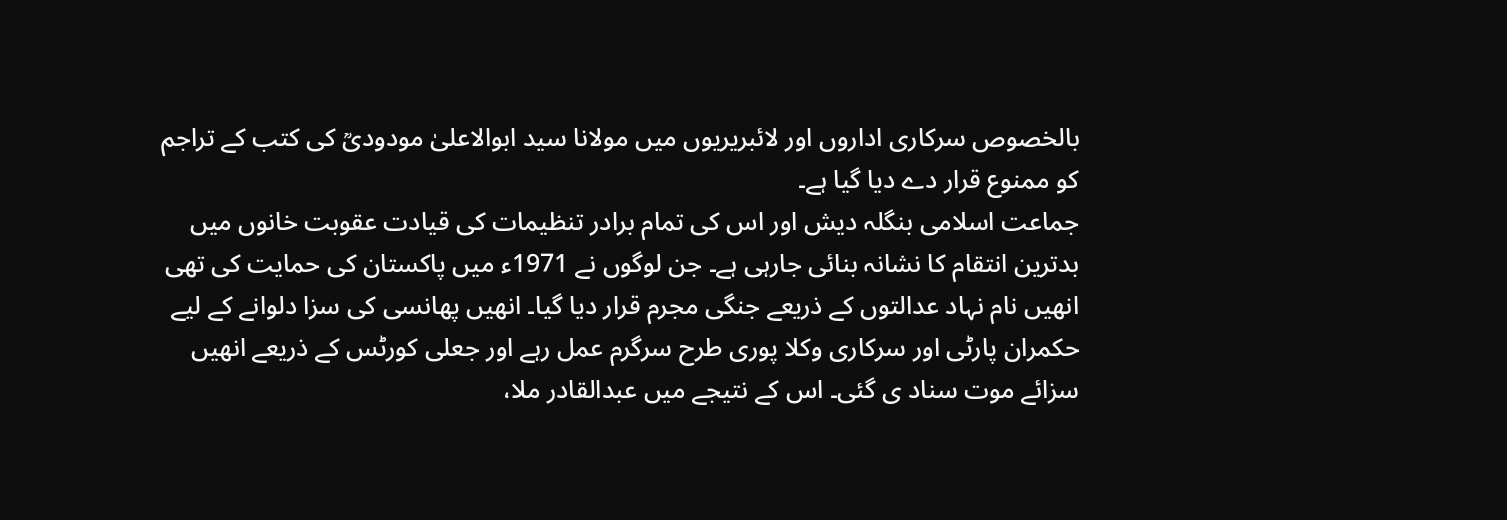بالخصوص سرکاری اداروں اور لائبریریوں میں مولانا سید ابوالاعلیٰ مودودیؒ کی کتب کے تراجم کو ممنوع قرار دے دیا گیا ہے۔
جماعت اسلامی بنگلہ دیش اور اس کی تمام برادر تنظیمات کی قیادت عقوبت خانوں میں بدترین انتقام کا نشانہ بنائی جارہی ہے۔ جن لوگوں نے 1971ء میں پاکستان کی حمایت کی تھی انھیں نام نہاد عدالتوں کے ذریعے جنگی مجرم قرار دیا گیا۔ انھیں پھانسی کی سزا دلوانے کے لیے حکمران پارٹی اور سرکاری وکلا پوری طرح سرگرم عمل رہے اور جعلی کورٹس کے ذریعے انھیں سزائے موت سناد ی گئی۔ اس کے نتیجے میں عبدالقادر ملا،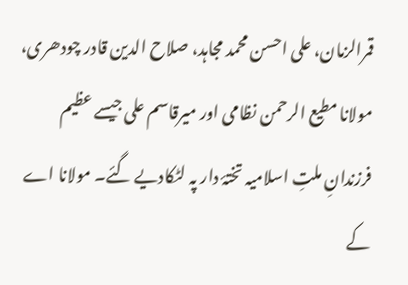قمرالزمان، علی احسن محمد مجاہد، صلاح الدین قادر چودھری، مولانا مطیع الرحمن نظامی اور میرقاسم علی جیسے عظیم فرزندانِ ملتِ اسلامیہ تختۂ دار پہ لٹکادیے گئے۔ مولانا اے کے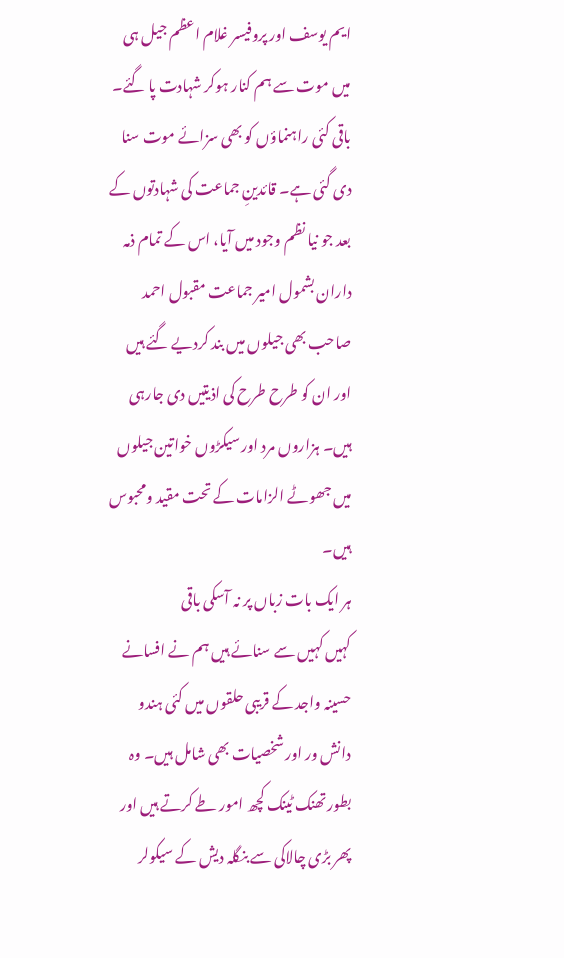ایم یوسف اور پروفیسر غلام اعظم جیل ہی میں موت سے ہم کنار ہوکر شہادت پا گئے۔ باقی کئی راہنماؤں کو بھی سزائے موت سنا دی گئی ہے۔ قائدینِ جماعت کی شہادتوں کے بعد جو نیا نظم وجود میں آیا، اس کے تمام ذمہ داران بشمول امیر جماعت مقبول احمد صاحب بھی جیلوں میں بند کردیے گئے ہیں اور ان کو طرح طرح کی اذیتیں دی جارہی ہیں۔ ہزاروں مرد اور سیکڑوں خواتین جیلوں میں جھوٹے الزامات کے تحت مقید ومحبوس ہیں۔
ہر ایک بات زباں پر نہ آسکی باقی
کہیں کہیں سے سنائے ہیں ہم نے افسانے
حسینہ واجد کے قریبی حلقوں میں کئی ہندو دانش ور اور شخصیات بھی شامل ہیں۔ وہ بطور تھنک ٹینک کچھ امور طے کرتے ہیں اور پھر بڑی چالاکی سے بنگلہ دیش کے سیکولر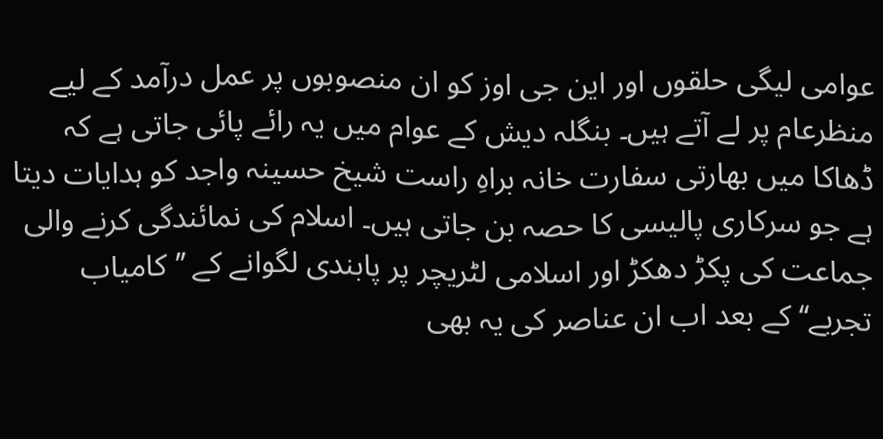عوامی لیگی حلقوں اور این جی اوز کو ان منصوبوں پر عمل درآمد کے لیے منظرعام پر لے آتے ہیں۔ بنگلہ دیش کے عوام میں یہ رائے پائی جاتی ہے کہ ڈھاکا میں بھارتی سفارت خانہ براہِ راست شیخ حسینہ واجد کو ہدایات دیتا ہے جو سرکاری پالیسی کا حصہ بن جاتی ہیں۔ اسلام کی نمائندگی کرنے والی جماعت کی پکڑ دھکڑ اور اسلامی لٹریچر پر پابندی لگوانے کے ’’کامیاب تجربے‘‘ کے بعد اب ان عناصر کی یہ بھی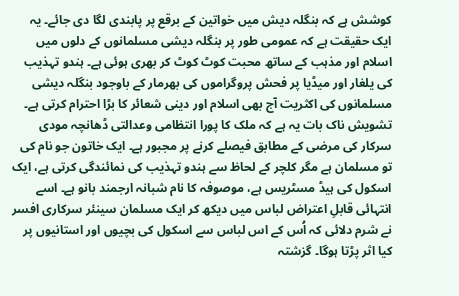کوشش ہے کہ بنگلہ دیش میں خواتین کے برقع پر پابندی لگا دی جائے۔ یہ ایک حقیقت ہے کہ عمومی طور پر بنگلہ دیشی مسلمانوں کے دلوں میں اسلام اور مذہب کے ساتھ محبت کوٹ کوٹ کر بھری ہوئی ہے۔ ہندو تہذیب کی یلغار اور میڈیا پر فحش پروگراموں کی بھرمار کے باوجود بنگلہ دیشی مسلمانوں کی اکثریت آج بھی اسلام اور دینی شعائر کا بڑا احترام کرتی ہے۔
تشویش ناک بات یہ ہے کہ ملک کا پورا انتظامی وعدالتی ڈھانچہ مودی سرکار کی مرضی کے مطابق فیصلے کرنے پر مجبور ہے۔ ایک خاتون جو نام کی تو مسلمان ہے مگر کلچر کے لحاظ سے ہندو تہذیب کی نمائندگی کرتی ہے، ایک اسکول کی ہیڈ مسٹریس ہے، موصوفہ کا نام شبانہ ارجمند بانو ہے۔ اسے انتہائی قابلِ اعتراض لباس میں دیکھ کر ایک مسلمان سینئر سرکاری افسر نے شرم دلائی کہ اُس کے اس لباس سے اسکول کی بچیوں اور استانیوں پر کیا اثر پڑتا ہوگا۔ گزشتہ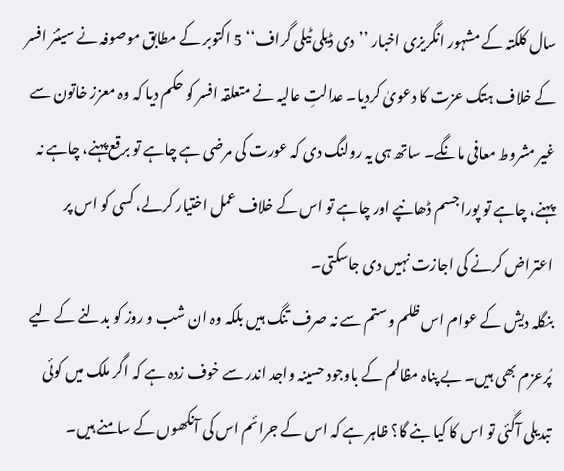سال کلکتہ کے مشہور انگریزی اخبار ’’دی ڈیلی ٹیلی گراف‘‘ 5 اکتوبر کے مطابق موصوفہ نے سینئر افسر کے خلاف ہتک عزت کا دعویٰ کردیا۔ عدالتِ عالیہ نے متعلقہ افسر کو حکم دیا کہ وہ معزز خاتون سے غیر مشروط معافی مانگے۔ ساتھ ہی یہ رولنگ دی کہ عورت کی مرضی ہے چاہے تو برقع پہنے، چاہے نہ پہنے، چاہے تو پورا جسم ڈھانپے اور چاہے تو اس کے خلاف عمل اختیار کرلے، کسی کو اس پر اعتراض کرنے کی اجازت نہیں دی جاسکتی۔
بنگلہ دیش کے عوام اس ظلم وستم سے نہ صرف تنگ ہیں بلکہ وہ ان شب و روز کو بدلنے کے لیے پُرعزم بھی ہیں۔ بے پناہ مظالم کے باوجود حسینہ واجد اندر سے خوف زدہ ہے کہ اگر ملک میں کوئی تبدیلی آگئی تو اس کا کیا بنے گا؟ ظاہر ہے کہ اس کے جرائم اس کی آنکھوں کے سامنے ہیں۔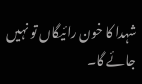شہدا کا خون رائیگاں تو نہیں جائے گا۔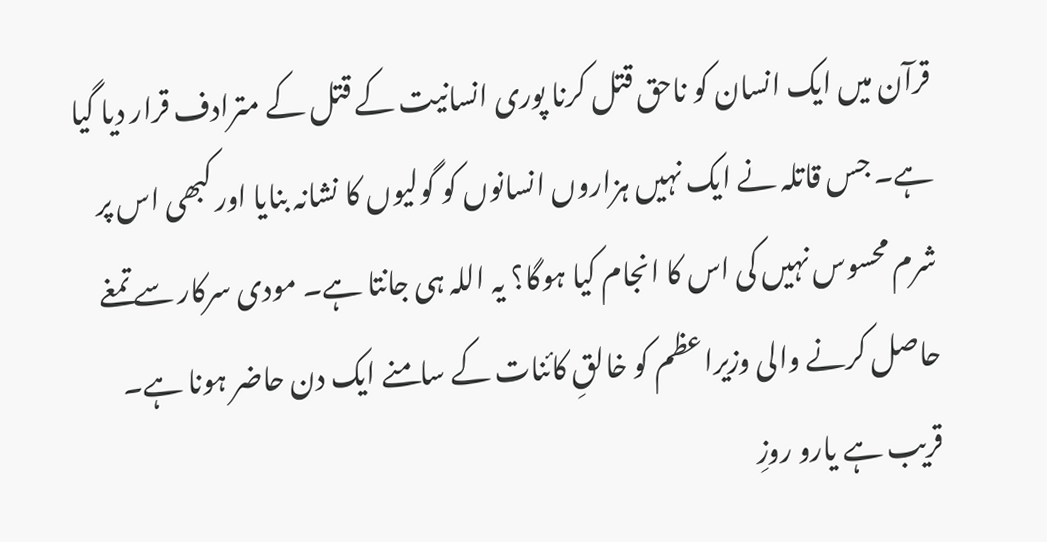قرآن میں ایک انسان کو ناحق قتل کرنا پوری انسانیت کے قتل کے مترادف قرار دیا گیا ہے۔ جس قاتلہ نے ایک نہیں ہزاروں انسانوں کو گولیوں کا نشانہ بنایا اور کبھی اس پر شرم محسوس نہیں کی اس کا انجام کیا ہوگا؟ یہ اللہ ہی جانتا ہے۔ مودی سرکار سے تمغے حاصل کرنے والی وزیراعظم کو خالقِ کائنات کے سامنے ایک دن حاضر ہونا ہے۔
قریب ہے یارو روزِ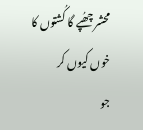محشر چھُپے گا کُشتوں کا خوں کیوں کر
جو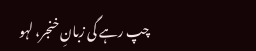چپ رہے گی زبانِ خنجر، لہو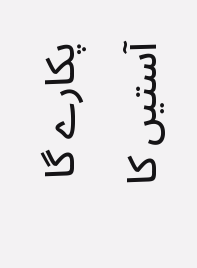پکارے گا آستیں کا